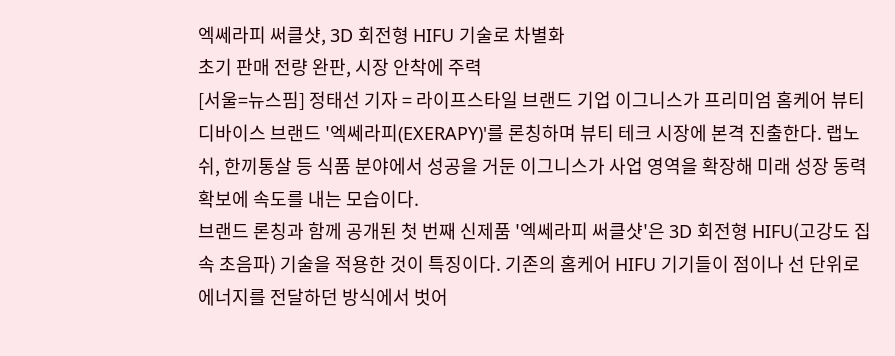엑쎄라피 써클샷, 3D 회전형 HIFU 기술로 차별화
초기 판매 전량 완판, 시장 안착에 주력
[서울=뉴스핌] 정태선 기자 = 라이프스타일 브랜드 기업 이그니스가 프리미엄 홈케어 뷰티 디바이스 브랜드 '엑쎄라피(EXERAPY)'를 론칭하며 뷰티 테크 시장에 본격 진출한다. 랩노쉬, 한끼통살 등 식품 분야에서 성공을 거둔 이그니스가 사업 영역을 확장해 미래 성장 동력 확보에 속도를 내는 모습이다.
브랜드 론칭과 함께 공개된 첫 번째 신제품 '엑쎄라피 써클샷'은 3D 회전형 HIFU(고강도 집속 초음파) 기술을 적용한 것이 특징이다. 기존의 홈케어 HIFU 기기들이 점이나 선 단위로 에너지를 전달하던 방식에서 벗어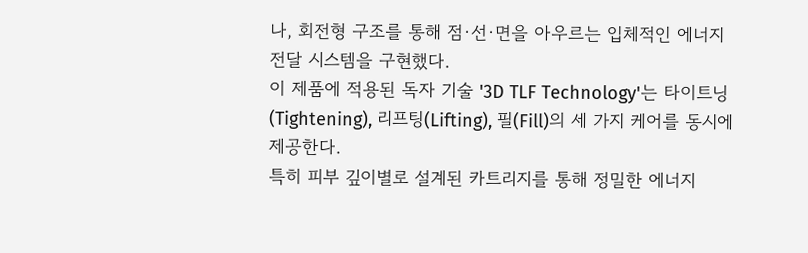나, 회전형 구조를 통해 점·선·면을 아우르는 입체적인 에너지 전달 시스템을 구현했다.
이 제품에 적용된 독자 기술 '3D TLF Technology'는 타이트닝(Tightening), 리프팅(Lifting), 필(Fill)의 세 가지 케어를 동시에 제공한다.
특히 피부 깊이별로 설계된 카트리지를 통해 정밀한 에너지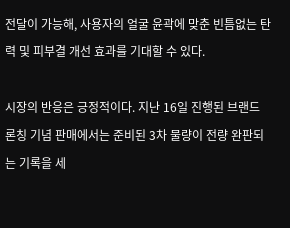전달이 가능해, 사용자의 얼굴 윤곽에 맞춘 빈틈없는 탄력 및 피부결 개선 효과를 기대할 수 있다.

시장의 반응은 긍정적이다. 지난 16일 진행된 브랜드 론칭 기념 판매에서는 준비된 3차 물량이 전량 완판되는 기록을 세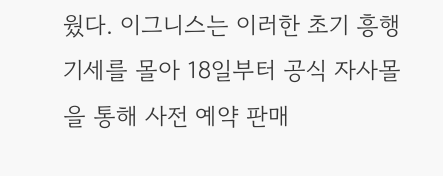웠다. 이그니스는 이러한 초기 흥행 기세를 몰아 18일부터 공식 자사몰을 통해 사전 예약 판매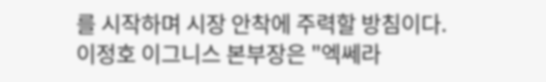를 시작하며 시장 안착에 주력할 방침이다.
이정호 이그니스 본부장은 "엑쎄라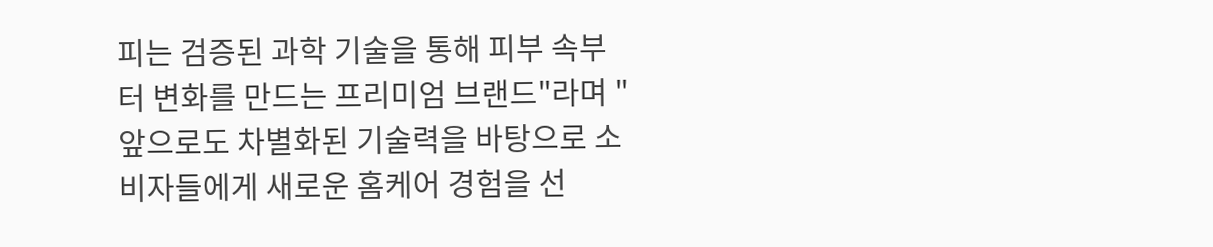피는 검증된 과학 기술을 통해 피부 속부터 변화를 만드는 프리미엄 브랜드"라며 "앞으로도 차별화된 기술력을 바탕으로 소비자들에게 새로운 홈케어 경험을 선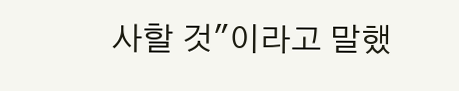사할 것"이라고 말했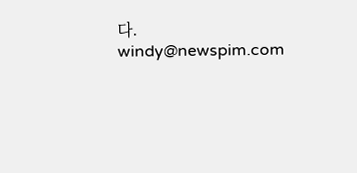다.
windy@newspim.com